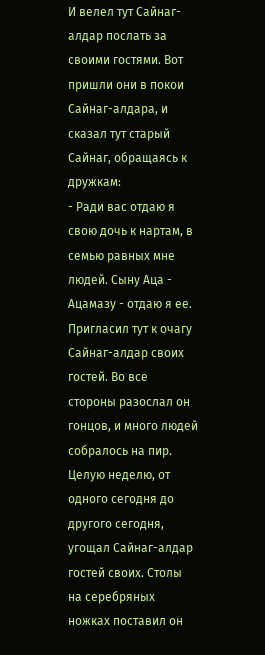И велел тут Сайнаг-алдар послать за своими гостями. Вот пришли они в покои Сайнаг-алдара, и сказал тут старый Сайнаг, обращаясь к дружкам:
- Ради вас отдаю я свою дочь к нартам, в семью равных мне людей. Сыну Аца - Ацамазу - отдаю я ее.
Пригласил тут к очагу Сайнаг-алдар своих гостей. Во все стороны разослал он гонцов, и много людей собралось на пир. Целую неделю, от одного сегодня до другого сегодня, угощал Сайнаг-алдар гостей своих. Столы на серебряных ножках поставил он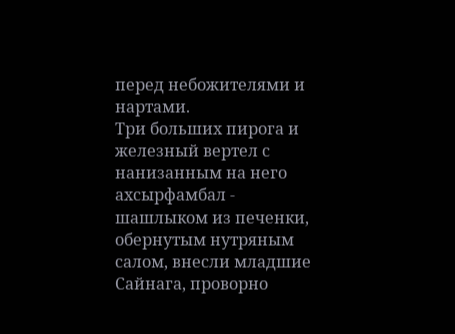перед небожителями и нартами.
Три больших пирога и железный вертел с нанизанным на него ахсырфамбал - шашлыком из печенки, обернутым нутряным салом, внесли младшие Сайнага, проворно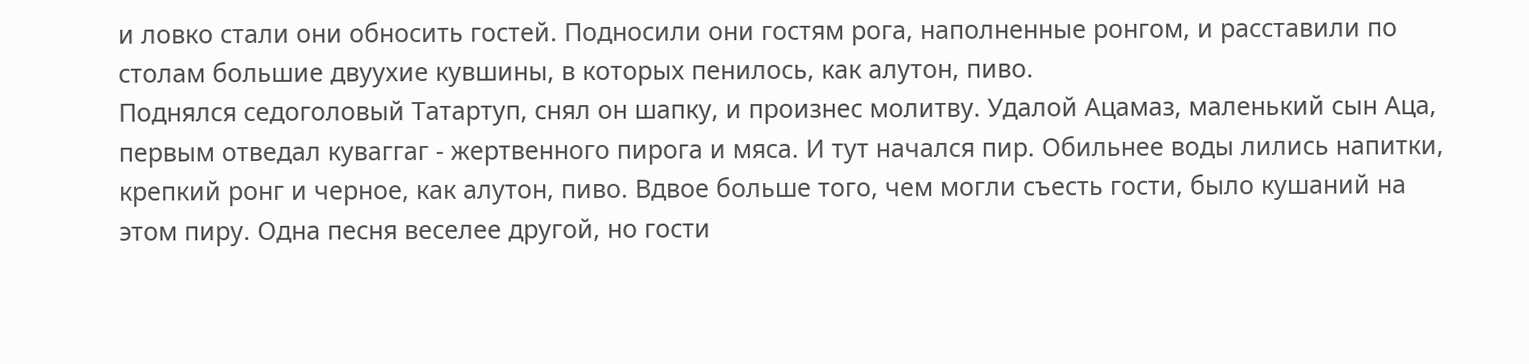и ловко стали они обносить гостей. Подносили они гостям рога, наполненные ронгом, и расставили по столам большие двуухие кувшины, в которых пенилось, как алутон, пиво.
Поднялся седоголовый Татартуп, снял он шапку, и произнес молитву. Удалой Ацамаз, маленький сын Аца, первым отведал куваггаг - жертвенного пирога и мяса. И тут начался пир. Обильнее воды лились напитки, крепкий ронг и черное, как алутон, пиво. Вдвое больше того, чем могли съесть гости, было кушаний на этом пиру. Одна песня веселее другой, но гости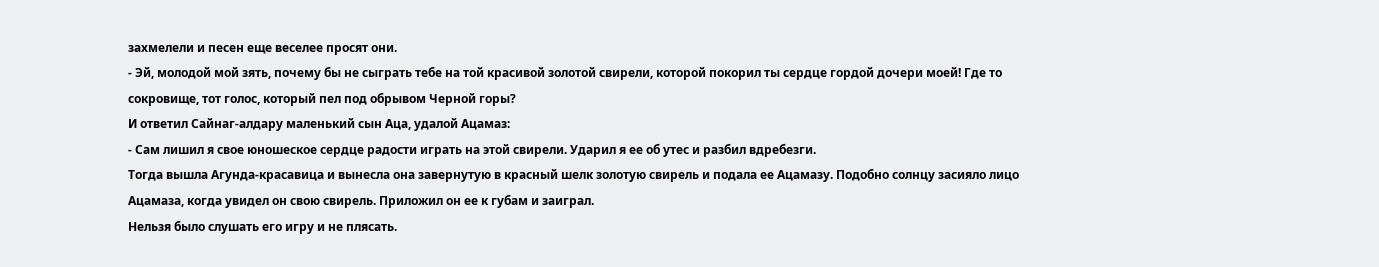захмелели и песен еще веселее просят они.
- Эй, молодой мой зять, почему бы не сыграть тебе на той красивой золотой свирели, которой покорил ты сердце гордой дочери моей! Где то сокровище, тот голос, который пел под обрывом Черной горы?
И ответил Сайнаг-алдару маленький сын Аца, удалой Ацамаз:
- Сам лишил я свое юношеское сердце радости играть на этой свирели. Ударил я ее об утес и разбил вдребезги.
Тогда вышла Агунда-красавица и вынесла она завернутую в красный шелк золотую свирель и подала ее Ацамазу. Подобно солнцу засияло лицо Ацамаза, когда увидел он свою свирель. Приложил он ее к губам и заиграл.
Нельзя было слушать его игру и не плясать.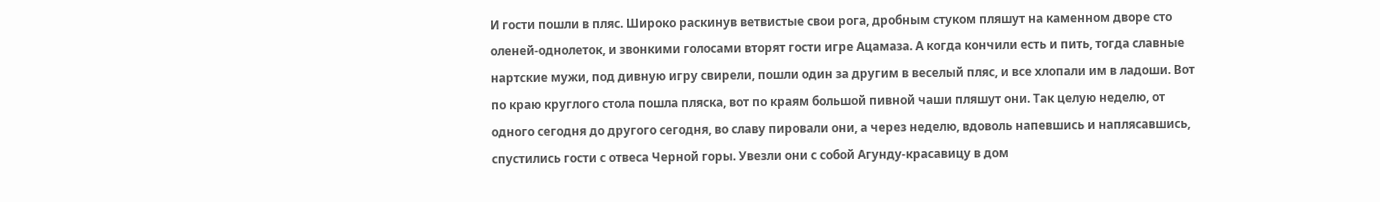И гости пошли в пляс. Широко раскинув ветвистые свои рога, дробным стуком пляшут на каменном дворе сто оленей-однолеток, и звонкими голосами вторят гости игре Ацамаза. А когда кончили есть и пить, тогда славные нартские мужи, под дивную игру свирели, пошли один за другим в веселый пляс, и все хлопали им в ладоши. Вот по краю круглого стола пошла пляска, вот по краям большой пивной чаши пляшут они. Так целую неделю, от одного сегодня до другого сегодня, во славу пировали они, а через неделю, вдоволь напевшись и наплясавшись, спустились гости с отвеса Черной горы. Увезли они с собой Агунду-красавицу в дом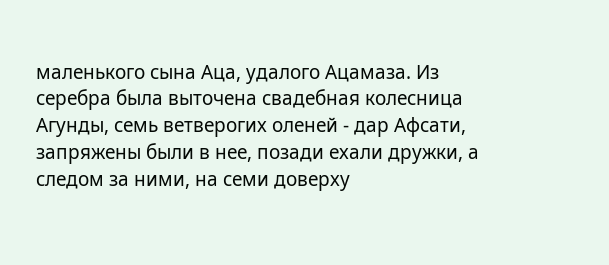маленького сына Аца, удалого Ацамаза. Из серебра была выточена свадебная колесница Агунды, семь ветверогих оленей - дар Афсати, запряжены были в нее, позади ехали дружки, а следом за ними, на семи доверху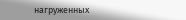нагруженных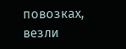повозках, везли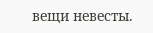вещи невесты.